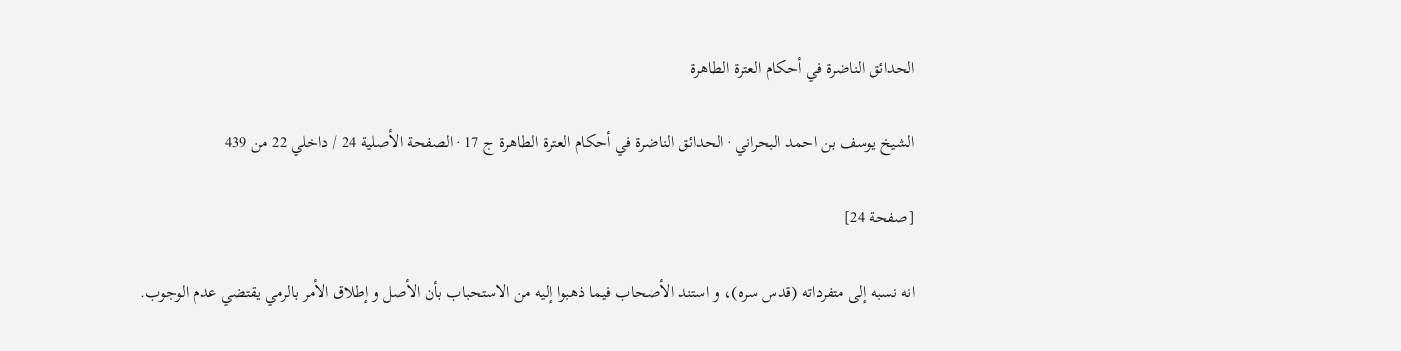الحدائق الناضرة في أحكام العترة الطاهرة

الشيخ يوسف بن احمد البحراني · الحدائق الناضرة في أحكام العترة الطاهرة ج 17 · الصفحة الأصلية 24 / داخلي 22 من 439

[صفحة 24]

انه نسبه إلى متفرداته (قدس سره)، و استند الأصحاب فيما ذهبوا إليه من الاستحباب بأن الأصل و إطلاق الأمر بالرمي يقتضي عدم الوجوب.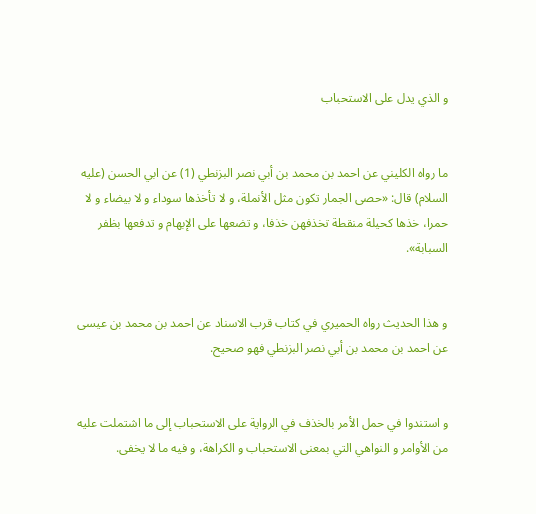و الذي يدل على الاستحباب


ما رواه الكليني عن احمد بن محمد بن أبي نصر البزنطي (1) عن ابي الحسن (عليه السلام) قال: «حصى الجمار تكون مثل الأنملة، و لا تأخذها سوداء و لا بيضاء و لا حمرا، خذها كحيلة منقطة تخذفهن خذفا، و تضعها على الإبهام و تدفعها بظفر السبابة».


و هذا الحديث رواه الحميري في كتاب قرب الاسناد عن احمد بن محمد بن عيسى عن احمد بن محمد بن أبي نصر البزنطي فهو صحيح.


و استندوا في حمل الأمر بالخذف في الرواية على الاستحباب إلى ما اشتملت عليه من الأوامر و النواهي التي بمعنى الاستحباب و الكراهة، و فيه ما لا يخفى.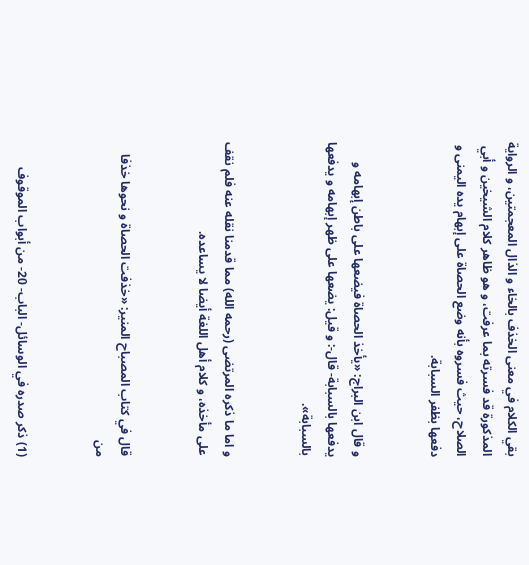بقي الكلام في معنى الخذف بالخاء و الذال المعجمتين، و الرواية المذكورة قد فسرته بما عرفت، و هو ظاهر كلام الشيخين و أبي الصلاح، حيث فسروه بأنه وضع الحصاة على إبهام يده اليمنى و دفعها بظفر السبابة.


و قال ابن البراج: «يأخذ الحصاة فيضعها على باطن إبهامه و يدفعها بالسبابة- قال-: و قيل: يضعها على ظهر إبهامه و يدفعها بالسبابة».


و اما ما ذكره المرتضى (رحمه الله) مما قدمنا نقله عنه فلم نقف على مأخذه، و كلام أهل اللغة أيضا لا يساعده.


قال في كتاب المصباح المنير: «خذفت الحصاة و نحوها خذفا من


(1) ذكر صدره في الوسائل- الباب- 20- من أبواب الموقوف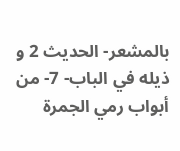بالمشعر- الحديث 2 و ذيله في الباب- 7- من أبواب رمي الجمرة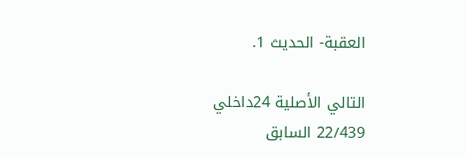العقبة- الحديث 1.

التالي الأصلية 24داخلي 22/439 السابق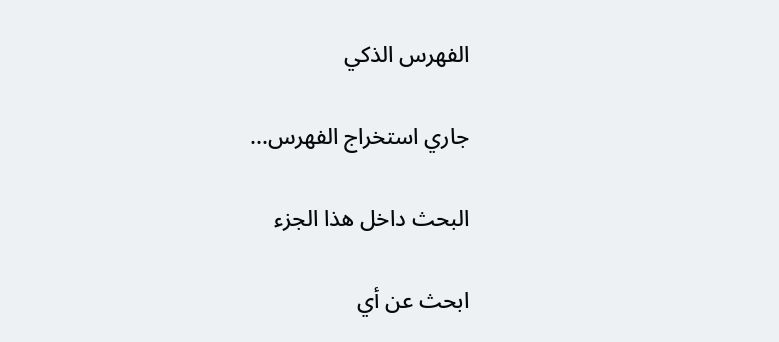الفهرس الذكي

جاري استخراج الفهرس...

البحث داخل هذا الجزء

ابحث عن أي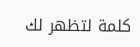كلمة لتظهر لك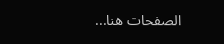الصفحات هنا...